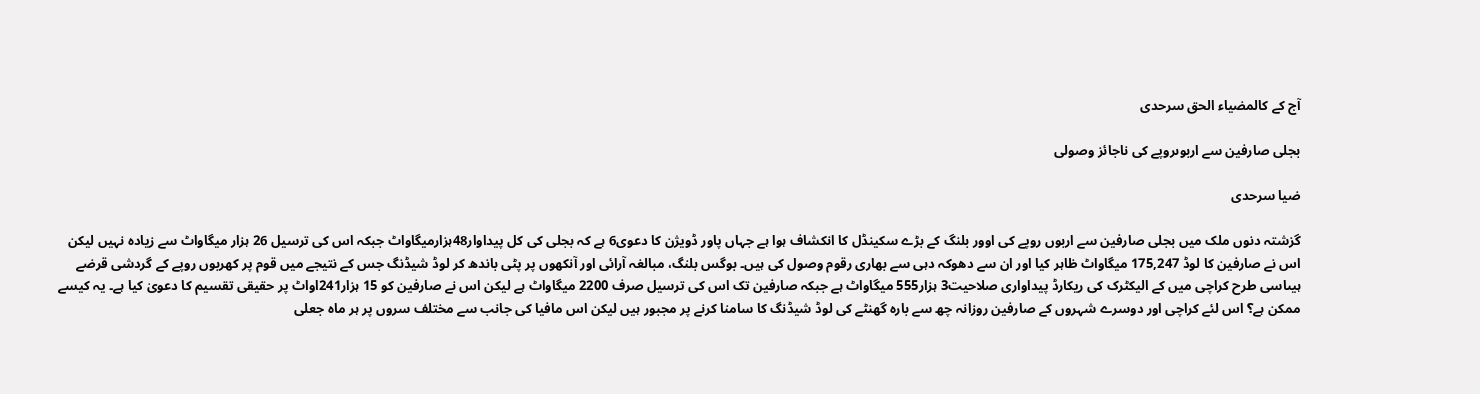آج کے کالمضیاء الحق سرحدی

بجلی صارفین سے اربوںروپے کی ناجائز وصولی

ضیا سرحدی

گزشتہ دنوں ملک میں بجلی صارفین سے اربوں روپے کی اوور بلنگ کے بڑے سکینڈل کا انکشاف ہوا ہے جہاں پاور ڈویژن کا دعوی6 ہے کہ بجلی کی کل پیداوار48ہزارمیگاواٹ جبکہ اس کی ترسیل 26 ہزار میگاواٹ سے زیادہ نہیں لیکن اس نے صارفین کا لوڈ 175,247 میگاواٹ ظاہر کیا اور ان سے دھوکہ دہی سے بھاری رقوم وصول کی ہیں۔ بوگس بلنگ، مبالغہ آرائی اور آنکھوں پر پٹی باندھ کر لوڈ شیڈنگ جس کے نتیجے میں قوم پر کھربوں روپے کے گردشی قرضے ہیںاسی طرح کراچی میں کے الیکٹرک کی ریکارڈ پیداواری صلاحیت3 ہزار555 میگاواٹ ہے جبکہ صارفین تک اس کی ترسیل صرف 2200 میگاواٹ ہے لیکن اس نے صارفین کو 15 ہزار241اواٹ پر حقیقی تقسیم کا دعویٰ کیا ہے۔ یہ کیسے ممکن ہے؟ اس لئے کراچی اور دوسرے شہروں کے صارفین روزانہ چھ سے بارہ گھنٹے کی لوڈ شیڈنگ کا سامنا کرنے پر مجبور ہیں لیکن اس مافیا کی جانب سے مختلف سروں پر ہر ماہ جعلی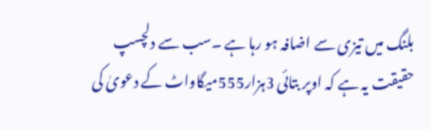بلنگ میں تیزی سے اضافہ ہو رہا ہے ۔سب سے دلچسپ حقیقت یہ ہے کہ اوپر بتائی 3ہزار555میگاواٹ کے دعویٰ کی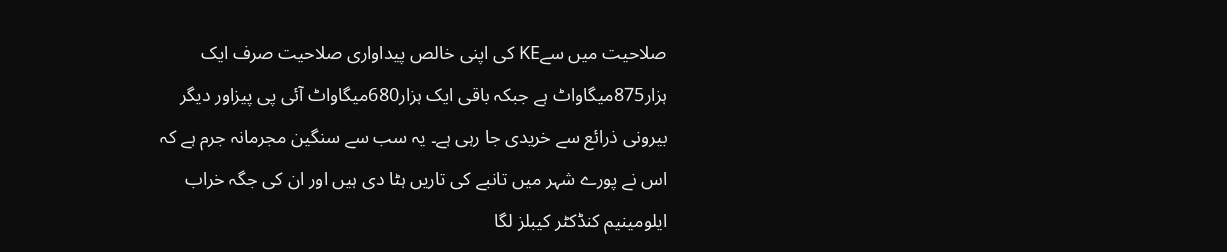صلاحیت میں سےKE کی اپنی خالص پیداواری صلاحیت صرف ایک ہزار875میگاواٹ ہے جبکہ باقی ایک ہزار680میگاواٹ آئی پی پیزاور دیگر بیرونی ذرائع سے خریدی جا رہی ہے۔ یہ سب سے سنگین مجرمانہ جرم ہے کہ اس نے پورے شہر میں تانبے کی تاریں ہٹا دی ہیں اور ان کی جگہ خراب ایلومینیم کنڈکٹر کیبلز لگا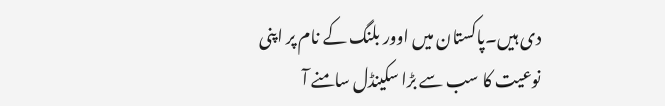دی ہیں۔پاکستان میں اوور بلنگ کے نام پر اپنی
نوعیت کا سب سے بڑا سکینڈل سامنے آ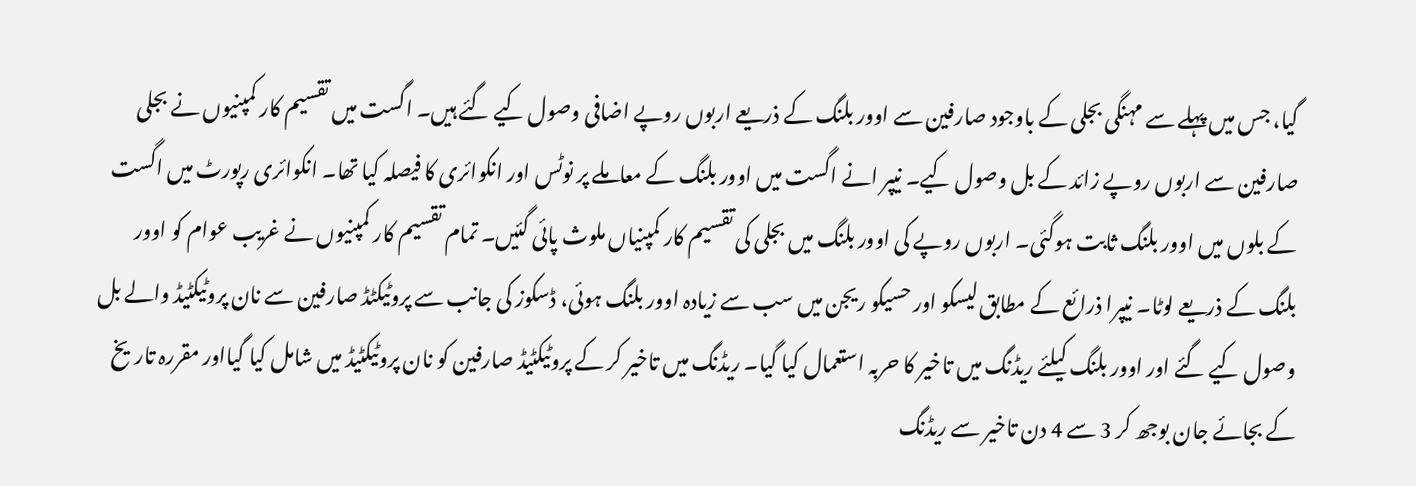گیا، جس میں پہلے سے مہنگی بجلی کے باوجود صارفین سے اوور بلنگ کے ذریعے اربوں روپے اضافی وصول کیے گئے ہیں۔ اگست میں تقسیم کار کمپنیوں نے بجلی صارفین سے اربوں روپے زائد کے بل وصول کیے۔ نیپر انے اگست میں اوور بلنگ کے معاملے پر نوٹس اور انکوائری کا فیصلہ کیا تھا۔ انکوائری رپورٹ میں اگست کے بلوں میں اوور بلنگ ثابت ہوگئی۔ اربوں روپے کی اوور بلنگ میں بجلی کی تقسیم کار کمپنیاں ملوث پائی گئیں۔ تمام تقسیم کار کمپنیوں نے غریب عوام کو اوور بلنگ کے ذریعے لوٹا۔ نیپرا ذرائع کے مطابق لیسکو اور حسیکو ریجن میں سب سے زیادہ اوور بلنگ ہوئی، ڈسکوز کی جانب سے پروٹیکٹڈ صارفین سے نان پروٹیکٹیڈ والے بل وصول کیے گئے اور اوور بلنگ کیلئے ریڈنگ میں تاخیر کا حربہ استعمال کیا گیا۔ ریڈنگ میں تاخیر کر کے پروٹیکٹیڈ صارفین کو نان پروٹیکٹیڈ میں شامل کیا گیااور مقررہ تاریخ کے بجائے جان بوجھ کر 3 سے 4 دن تاخیر سے ریڈنگ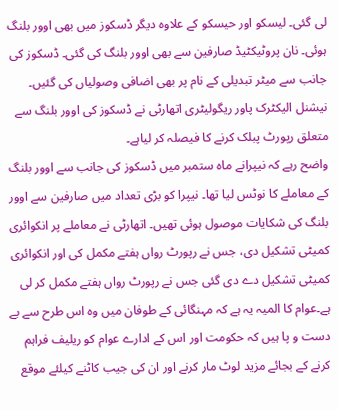لی گئی۔ لیسکو اور حیسکو کے علاوہ دیگر ڈسکوز میں بھی اوور بلنگ ہوئی۔ نان پروٹیکٹیڈ صارفین سے بھی اوور بلنگ کی گئی۔ ڈسکوز کی جانب سے میٹر تبدیلی کے نام پر بھی اضافی وصولیاں کی گئیں۔ نیشنل الیکٹرک پاور ریگولیٹری اتھارٹی نے ڈسکوز کی اوور بلنگ سے متعلق رپورٹ پبلک کرنے کا فیصلہ کر لیاہے۔
واضح رہے کہ نیپرانے ماہ ستمبر میں ڈسکوز کی جانب سے اوور بلنگ کے معاملے کا نوٹس لیا تھا۔ نیپرا کو بڑی تعداد میں صارفین سے اوور بلنگ کی شکایات موصول ہوئی تھیں۔ اتھارٹی نے معاملے پر انکوائری کمیٹی تشکیل دی، جس نے رپورٹ رواں ہفتے مکمل کی اور انکوائری کمیٹی تشکیل دے دی گئی جس نے رپورٹ رواں ہفتے مکمل کر لی ہے۔عوام کا المیہ یہ ہے کہ مہنگائی کے طوفان میں وہ اس طرح سے بے دست و پا ہیں کہ حکومت اور اس کے ادارے عوام کو ریلیف فراہم کرنے کے بجائے مزید لوٹ مار کرنے اور ان کی جیب کاٹنے کیلئے موقع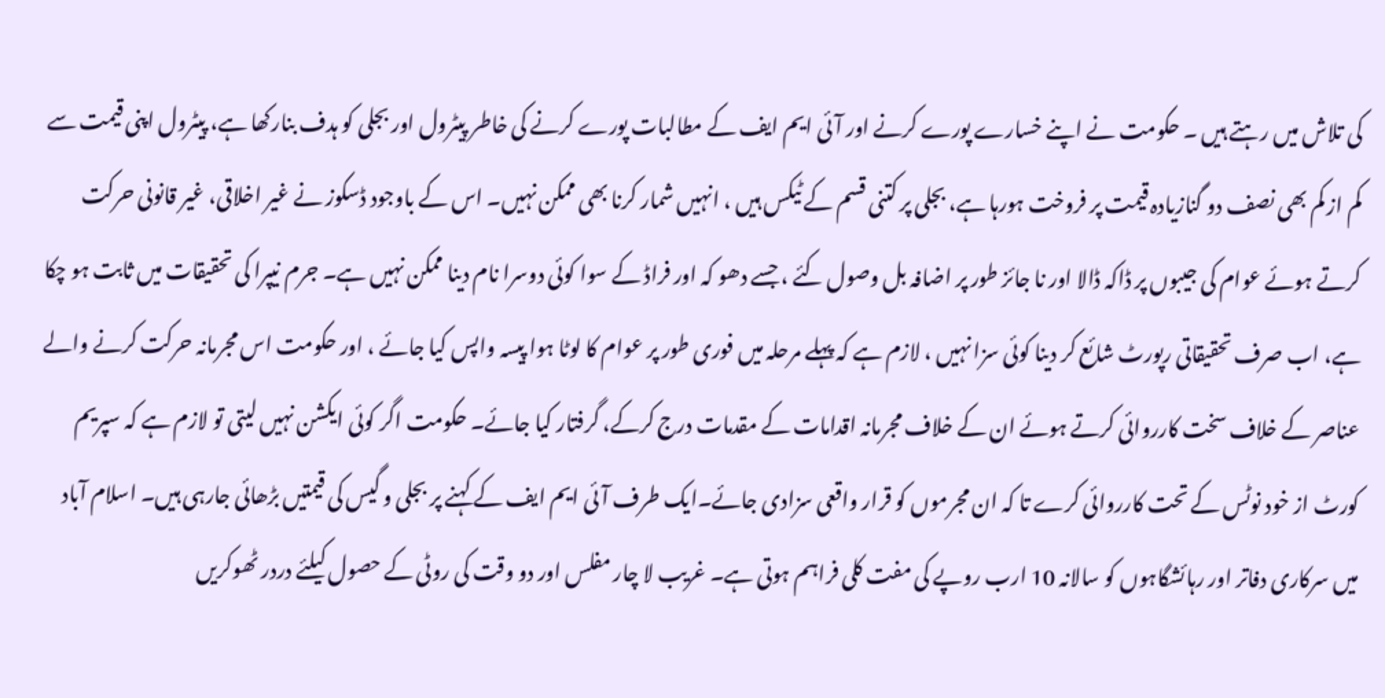کی تلاش میں رہتے ہیں ۔ حکومت نے اپنے خسارے پورے کرنے اور آئی ایم ایف کے مطالبات پورے کرنے کی خاطر پیٹرول اور بجلی کو ہدف بنارکھا ہے، پیٹرول اپنی قیمت سے کم از کم بھی نصف دو گنازیادہ قیمت پر فروخت ہورہا ہے، بجلی پر کتنی قسم کے ٹیکس ہیں ، انہیں شمار کرنا بھی ممکن نہیں۔ اس کے باوجود ڈسکوز نے غیر اخلاقی، غیر قانونی حرکت کرتے ہوئے عوام کی جیبوں پر ڈاکہ ڈالا اور نا جائز طور پر اضافہ بل وصول کئے ، جسے دھو کہ اور فراڈ کے سوا کوئی دوسرا نام دینا ممکن نہیں ہے۔ جرم نیپرا کی تحقیقات میں ثابت ہو چکا ہے، اب صرف تحقیقاتی رپورٹ شائع کر دینا کوئی سزا نہیں ، لازم ہے کہ پہلے مرحلہ میں فوری طور پر عوام کا لوٹا ہوا پیسہ واپس کیا جائے ، اور حکومت اس مجرمانہ حرکت کرنے والے عناصر کے خلاف سخت کارروائی کرتے ہوئے ان کے خلاف مجرمانہ اقدامات کے مقدمات درج کرکے، گرفتار کیا جائے۔ حکومت اگر کوئی ایکشن نہیں لیتی تو لازم ہے کہ سپریم کورٹ از خود نوٹس کے تحت کارروائی کرے تا کہ ان مجرموں کو قرار واقعی سزادی جائے۔ایک طرف آئی ایم ایف کے کہنے پر بجلی و گیس کی قیمتیں بڑھائی جارہی ہیں۔ اسلام آباد میں سرکاری دفاتر اور رہائشگاہوں کو سالانہ 10 ارب روپے کی مفت کلی فراہم ہوتی ہے۔ غریب لا چار مفلس اور دو وقت کی روٹی کے حصول کیلئے دردر ٹھوکریں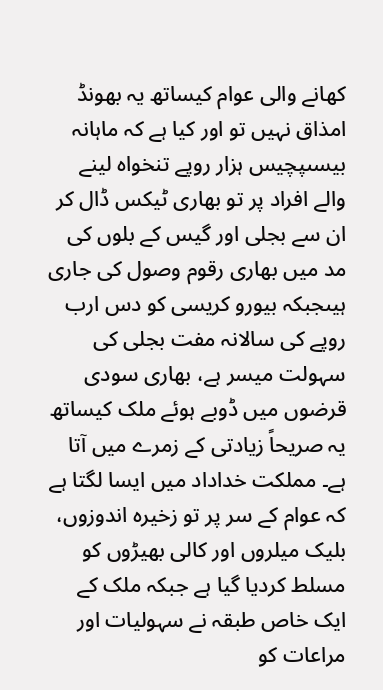کھانے والی عوام کیساتھ یہ بھونڈ امذاق نہیں تو اور کیا ہے کہ ماہانہ بیسںپچیس ہزار روپے تنخواہ لینے والے افراد پر تو بھاری ٹیکس ڈال کر ان سے بجلی اور گیس کے بلوں کی مد میں بھاری رقوم وصول کی جاری ہیںجبکہ بیورو کریسی کو دس ارب روپے کی سالانہ مفت بجلی کی سہولت میسر ہے، بھاری سودی قرضوں میں ڈوبے ہوئے ملک کیساتھ یہ صریحاً زیادتی کے زمرے میں آتا ہے۔ مملکت خداداد میں ایسا لگتا ہے کہ عوام کے سر پر تو زخیرہ اندوزوں، بلیک میلروں اور کالی بھیڑوں کو مسلط کردیا گیا ہے جبکہ ملک کے ایک خاص طبقہ نے سہولیات اور مراعات کو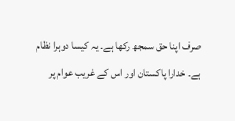صرف اپنا حق سمجھ رکھا ہے۔ یہ کیسا دوہرا نظام ہے۔ خدارا پاکستان اور اس کے غریب عوام پر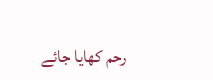رحم کھایا جائے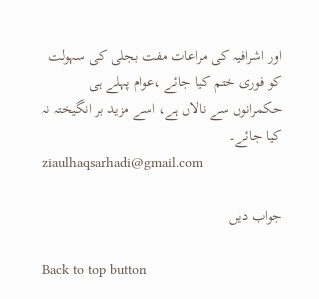اور اشرافیہ کی مراعات مفت بجلی کی سہولت کو فوری ختم کیا جائے ،عوام پہلے ہی حکمرانوں سے نالاں ہے، اسے مزید بر انگیختہ نہ کیا جائے۔
ziaulhaqsarhadi@gmail.com

جواب دیں

Back to top button